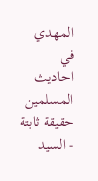المهدي في احاديث المسلمين حقيقة ثابتة - السيد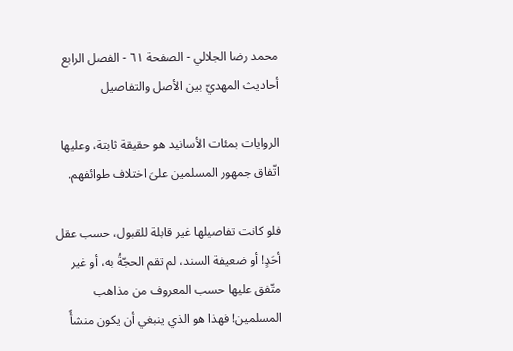محمد رضا الجلالي - الصفحة ٦١ - الفصل الرابع أحاديث المهديّ بين الأصل والتفاصيل

الروايات بمئات الأسانيد هو حقيقة ثابتة، وعليها اتّفاق جمهور المسلمين على‌َ اختلاف طوائفهم.

فلو كانت تفاصيلها غير قابلة للقبول، حسب عقل أحَدٍ! أو ضعيفة السند، لم تقم الحجّةُ به، أو غير متّفق عليها حسب المعروف من مذاهب المسلمين! فهذا هو الذي ينبغي أن يكون منشأً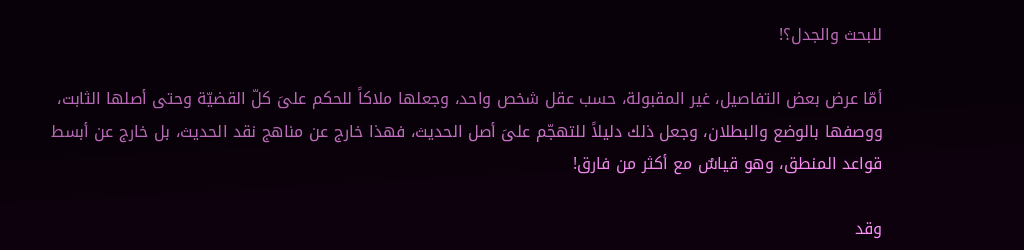للبحث والجدل؟!

أمّا عرض بعض التفاصيل، غير المقبولة، حسب عقل شخص واحد، وجعلها ملاكاً للحكم على‌َ كلّ القضيّة وحتى أصلها الثابت، ووصفها بالوضع والبطلان، وجعل ذلك دليلاً للتهجّم على‌َ أصل الحديث، فهذا خارج عن مناهج نقد الحديث، بل خارج عن أبسط قواعد المنطق، وهو قياسٌ مع أكثر من فارق!

وقد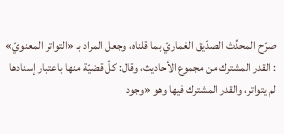صرّح المحدِّث الصدّيق الغماريّ بما قلناه، وجعل المراد بـ «التواتر المعنويّ» : القدر المشترك من مجموع الأحاديث، وقال: كلّ قضيّة منها باعتبار إسنادها لم يتواتر، والقدر المشترك فيها وهو «وجود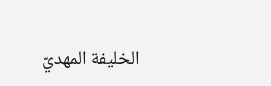الخليفة المهديّ